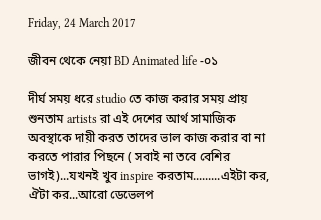Friday, 24 March 2017

জীবন থেকে নেয়া BD Animated life -০১

দীর্ঘ সময় ধরে studio তে কাজ করার সময় প্রায় শুনতাম artists রা এই দেশের আর্থ সামাজিক অবস্থাকে দায়ী করত তাদের ভাল কাজ করার বা না করতে পারার পিছনে ( সবাই না তবে বেশির ভাগই)...যখনই খুব inspire করতাম.........এইটা কর, ঐটা কর...আরো ডেভেলপ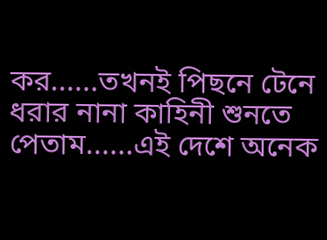কর......তখনই পিছনে টেনে ধরার নানা কাহিনী শুনতে পেতাম......এই দেশে অনেক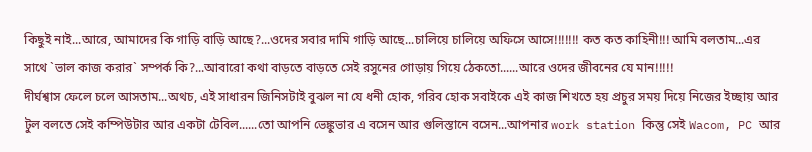কিছুই নাই...আরে, আমাদের কি গাড়ি বাড়ি আছে?...ওদের সবার দামি গাড়ি আছে...চালিয়ে চালিয়ে অফিসে আসে!!!!!!! কত কত কাহিনী!!! আমি বলতাম...এর সাথে `ভাল কাজ করার` সম্পর্ক কি?...আবারো কথা বাড়তে বাড়তে সেই রসুনের গোড়ায় গিয়ে ঠেকতো......আরে ওদের জীবনের যে মান!!!!!
দীর্ঘশ্বাস ফেলে চলে আসতাম...অথচ, এই সাধারন জিনিসটাই বুঝল না যে ধনী হোক, গরিব হোক সবাইকে এই কাজ শিখতে হয় প্রচুর সময় দিয়ে নিজের ইচ্ছায় আর টুল বলতে সেই কম্পিউটার আর একটা টেবিল......তো আপনি ভেঙ্কুভার এ বসেন আর গুলিস্তানে বসেন...আপনার work station কিন্তু সেই Wacom, PC আর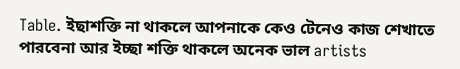Table. ইছাশক্তি না থাকলে আপনাকে কেও টেনেও কাজ শেখাতে পারবেনা আর ইচ্ছা শক্তি থাকলে অনেক ভাল artists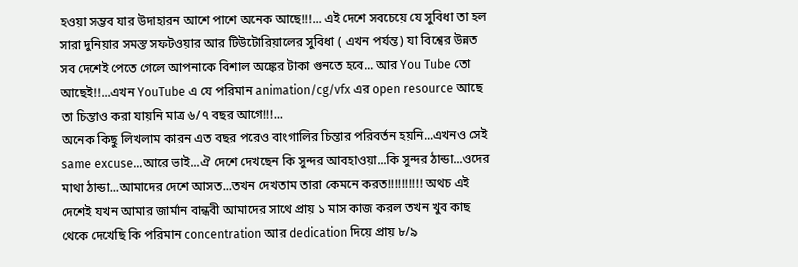হওয়া সম্ভব যার উদাহারন আশে পাশে অনেক আছে!!!... এই দেশে সবচেয়ে যে সুবিধা তা হল সারা দুনিয়ার সমস্ত সফটওয়ার আর টিউটোরিয়ালের সুবিধা ( এখন পর্যন্ত) যা বিশ্বের উন্নত সব দেশেই পেতে গেলে আপনাকে বিশাল অঙ্কের টাকা গুনতে হবে... আর You Tube তো আছেই!!...এখন YouTube এ যে পরিমান animation/cg/vfx এর open resource আছে তা চিন্তাও করা যায়নি মাত্র ৬/৭ বছর আগে!!!...
অনেক কিছু লিখলাম কারন এত বছর পরেও বাংগালির চিন্তার পরিবর্তন হয়নি...এখনও সেই same excuse...আরে ভাই...ঐ দেশে দেখছেন কি সুন্দর আবহাওয়া...কি সুন্দর ঠান্ডা...ওদের মাথা ঠান্ডা...আমাদের দেশে আসত...তখন দেখতাম তারা কেমনে করত!!!!!!!!!! অথচ এই দেশেই যখন আমার জার্মান বান্ধবী আমাদের সাথে প্রায় ১ মাস কাজ করল তখন খুব কাছ থেকে দেখেছি কি পরিমান concentration আর dedication দিয়ে প্রায় ৮/৯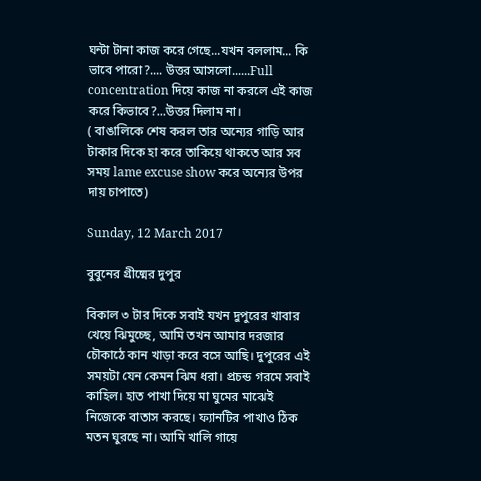ঘন্টা টানা কাজ করে গেছে...যখন বললাম... কি ভাবে পারো?.... উত্তর আসলো......Full concentration দিয়ে কাজ না করলে এই কাজ করে কিভাবে?...উত্তর দিলাম না।
( বাঙালিকে শেষ করল তার অন্যের গাড়ি আর টাকার দিকে হা করে তাকিয়ে থাকতে আর সব সময় lame excuse show করে অন্যের উপর দায় চাপাতে)

Sunday, 12 March 2017

বুবুনের গ্রীষ্মের দুপুর

বিকাল ৩ টার দিকে সবাই যখন দুপুরের খাবার খেয়ে ঝিমুচ্ছে, আমি তখন আমার দরজার চৌকাঠে কান খাড়া করে বসে আছি। দুপুরের এই সময়টা যেন কেমন ঝিম ধরা। প্রচন্ড গরমে সবাই কাহিল। হাত পাখা দিয়ে মা ঘুমের মাঝেই নিজেকে বাতাস করছে। ফ্যানটির পাখাও ঠিক মতন ঘুরছে না। আমি খালি গায়ে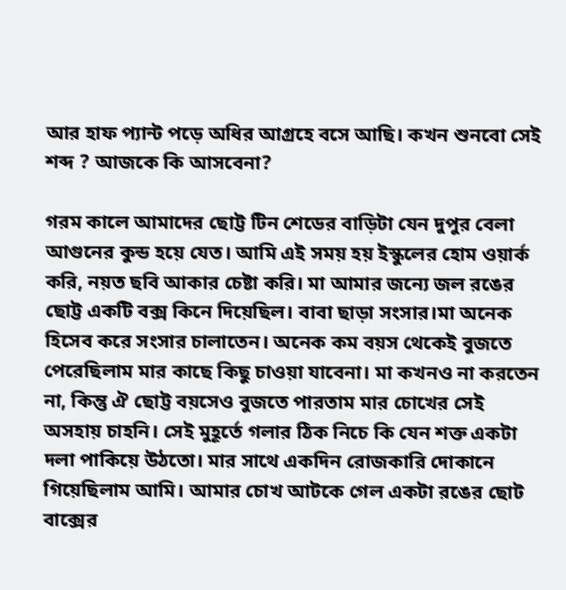আর হাফ প্যান্ট পড়ে অধির আগ্রহে বসে আছি। কখন শুনবো সেই শব্দ ? আজকে কি আসবেনা?

গরম কালে আমাদের ছোট্ট টিন শেডের বাড়িটা যেন দুপুর বেলা আগুনের কুন্ড হয়ে যেত। আমি এই সময় হয় ইস্কুলের হোম ওয়ার্ক করি, নয়ত ছবি আকার চেষ্টা করি। মা আমার জন্যে জল রঙের ছোট্ট একটি বক্স কিনে দিয়েছিল। বাবা ছাড়া সংসার।মা অনেক হিসেব করে সংসার চালাতেন। অনেক কম বয়স থেকেই বুজতে পেরেছিলাম মার কাছে কিছু চাওয়া যাবেনা। মা কখনও না করতেন না, কিন্তু ঐ ছোট্ট বয়সেও বুজতে পারতাম মার চোখের সেই অসহায় চাহনি। সেই মুহূর্তে গলার ঠিক নিচে কি যেন শক্ত একটা দলা পাকিয়ে উঠতো। মার সাথে একদিন রোজকারি দোকানে গিয়েছিলাম আমি। আমার চোখ আটকে গেল একটা রঙের ছোট বাক্সের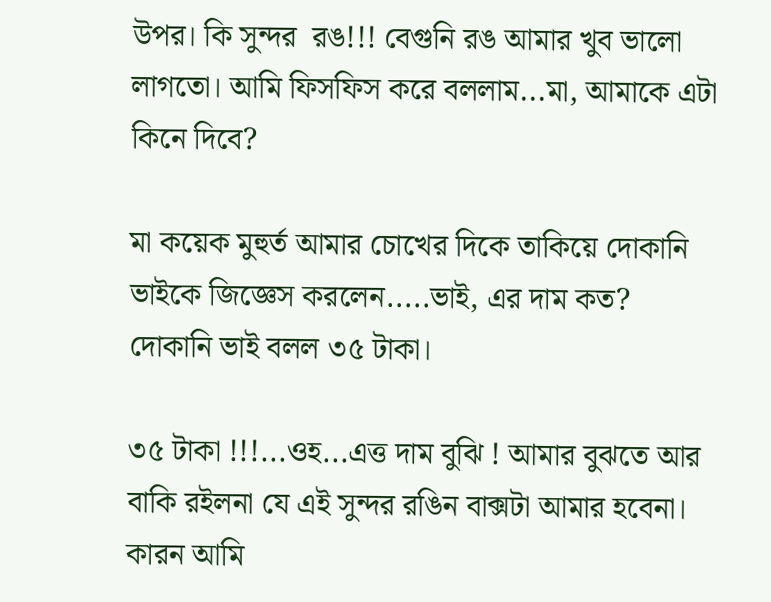উপর। কি সুন্দর  রঙ!!! বেগুনি রঙ আমার খুব ভালো লাগতো। আমি ফিসফিস করে বললাম...মা, আমাকে এটা কিনে দিবে?

মা কয়েক মুহুর্ত আমার চোখের দিকে তাকিয়ে দোকানি ভাইকে জিজ্ঞেস করলেন.....ভাই, এর দাম কত?
দোকানি ভাই বলল ৩৫ টাকা।

৩৫ টাকা !!!...ওহ...এত্ত দাম বুঝি ! আমার বুঝতে আর বাকি রইলনা যে এই সুন্দর রঙিন বাক্সটা আমার হবেনা। কারন আমি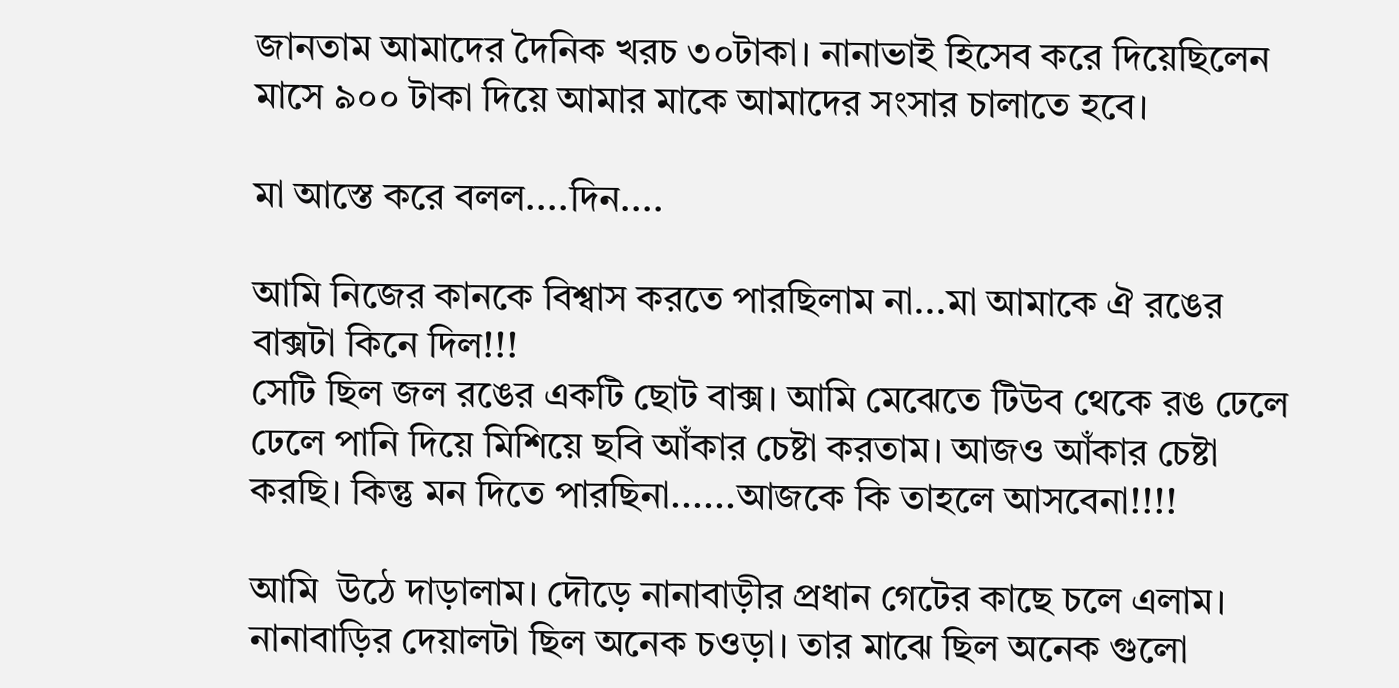জানতাম আমাদের দৈনিক খরচ ৩০টাকা। নানাভাই হিসেব করে দিয়েছিলেন মাসে ৯০০ টাকা দিয়ে আমার মাকে আমাদের সংসার চালাতে হবে।

মা আস্তে করে বলল....দিন....

আমি নিজের কানকে বিশ্বাস করতে পারছিলাম না...মা আমাকে ঐ রঙের বাক্সটা কিনে দিল!!!
সেটি ছিল জল রঙের একটি ছোট বাক্স। আমি মেঝেতে টিউব থেকে রঙ ঢেলে ঢেলে পানি দিয়ে মিশিয়ে ছবি আঁকার চেষ্টা করতাম। আজও আঁকার চেষ্টা করছি। কিন্তু মন দিতে পারছিনা......আজকে কি তাহলে আসবেনা!!!!

আমি  উঠে দাড়ালাম। দৌড়ে নানাবাড়ীর প্রধান গেটের কাছে চলে এলাম। নানাবাড়ির দেয়ালটা ছিল অনেক চওড়া। তার মাঝে ছিল অনেক গুলো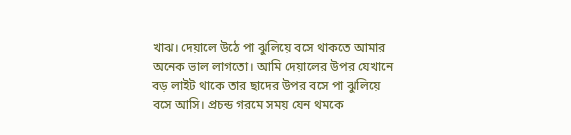খাঝ। দেয়ালে উঠে পা ঝুলিয়ে বসে থাকতে আমার অনেক ভাল লাগতো। আমি দেয়ালের উপর যেখানে বড় লাইট থাকে তার ছাদের উপর বসে পা ঝুলিয়ে বসে আসি। প্রচন্ড গরমে সময় যেন থমকে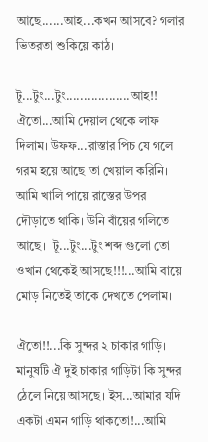আছে......আহ...কখন আসবে? গলার ভিতরতা শুকিয়ে কাঠ।

টূ...টুং...টুং..................আহ!! ঐতো...আমি দেয়াল থেকে লাফ দিলাম। উফফ...রাস্তার পিচ যে গলে গরম হয়ে আছে তা খেয়াল করিনি। আমি খালি পায়ে রাস্তের উপর দৌড়াতে থাকি। উনি বাঁয়ের গলিতে আছে।  টূ...টুং...টুং শব্দ গুলো তো ওখান থেকেই আসছে!!!...আমি বায়ে মোড় নিতেই তাকে দেখতে পেলাম।

ঐতো!!...কি সুন্দর ২ চাকার গাড়ি। মানুষটি ঐ দুই চাকার গাড়িটা কি সুন্দর ঠেলে নিয়ে আসছে। ইস...আমার যদি একটা এমন গাড়ি থাকতো!...আমি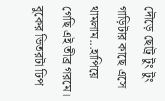দৌড়ে ছোট্র টুং টুং গাড়িটার কাছে এসে থামলাম...হাপিয়ে গেছি এই তীব্র গরমে। বুকের ভিতরটা ঢিপ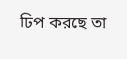ঢিপ করছে তা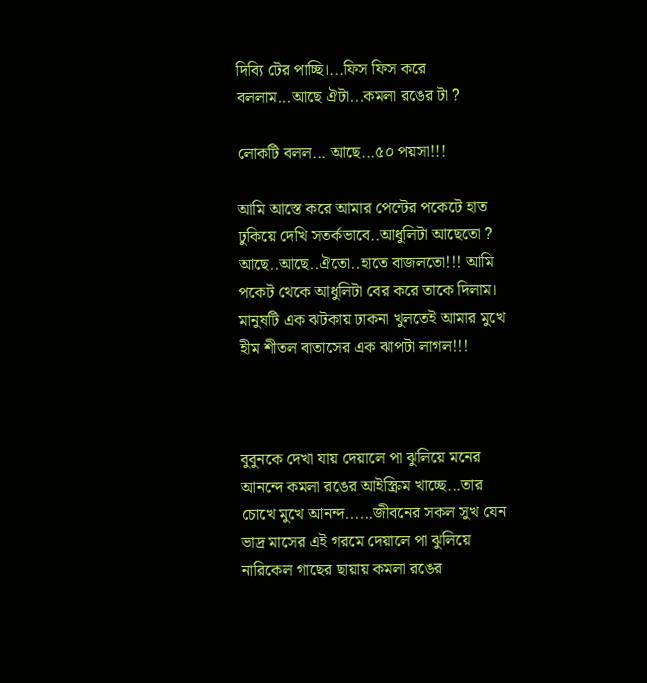দিব্যি টের পাচ্ছি।...ফিস ফিস করে বললাম...আছে ঐটা...কমলা রঙের টা ?

লোকটি বলল... আছে...৫০ পয়সা!!!

আমি আস্তে করে আমার পেন্টের পকেটে হাত ঢুকিয়ে দেখি সতর্কভাবে..আধুলিটা আছেতো ? আছে..আছে..ঐতো..হাতে বাজলতো!!! আমি পকেট থেকে আধুলিটা বের করে তাকে দিলাম। মানুষটি এক ঝটকায় ঢাকনা খুলতেই আমার মুখে হীম শীতল বাতাসের এক ঝাপটা লাগল!!!



বুবুনকে দেখা যায় দেয়ালে পা ঝুলিয়ে মনের আনন্দে কমলা রঙের আইস্ক্রিম খাচ্ছে...তার চোখে মুখে আনন্দ......জীবনের সকল সুখ যেন ভাদ্র মাসের এই গরমে দেয়ালে পা ঝুলিয়ে নারিকেল গাছের ছায়ায় কমলা রঙের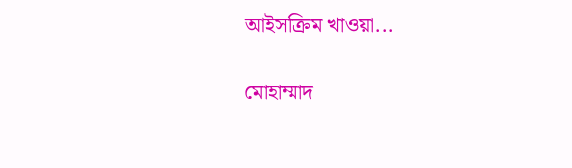আইসক্রিম খাওয়া...

মোহাম্মাদ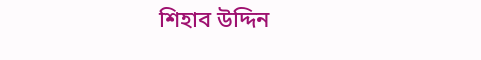শিহাব উদ্দিন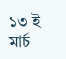১৩ ই মার্চ